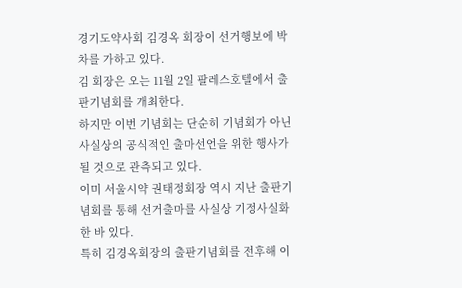경기도약사회 김경옥 회장이 선거행보에 박차를 가하고 있다.
김 회장은 오는 11월 2일 팔레스호텔에서 출판기념회를 개최한다.
하지만 이번 기념회는 단순히 기념회가 아닌 사실상의 공식적인 출마선언을 위한 행사가 될 것으로 관측되고 있다.
이미 서울시약 권태정회장 역시 지난 출판기념회를 통해 선거출마를 사실상 기정사실화한 바 있다.
특히 김경옥회장의 출판기념회를 전후해 이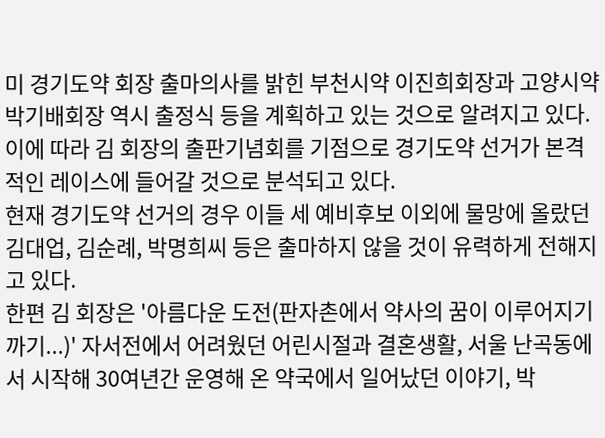미 경기도약 회장 출마의사를 밝힌 부천시약 이진희회장과 고양시약 박기배회장 역시 출정식 등을 계획하고 있는 것으로 알려지고 있다.
이에 따라 김 회장의 출판기념회를 기점으로 경기도약 선거가 본격적인 레이스에 들어갈 것으로 분석되고 있다.
현재 경기도약 선거의 경우 이들 세 예비후보 이외에 물망에 올랐던 김대업, 김순례, 박명희씨 등은 출마하지 않을 것이 유력하게 전해지고 있다.
한편 김 회장은 '아름다운 도전(판자촌에서 약사의 꿈이 이루어지기 까기...)' 자서전에서 어려웠던 어린시절과 결혼생활, 서울 난곡동에서 시작해 30여년간 운영해 온 약국에서 일어났던 이야기, 박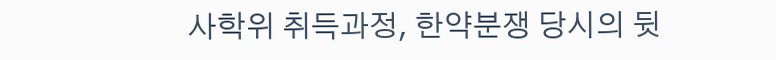사학위 취득과정, 한약분쟁 당시의 뒷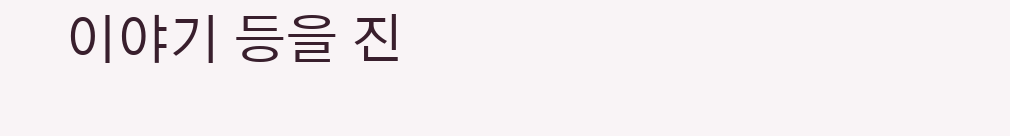이야기 등을 진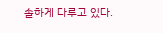솔하게 다루고 있다.